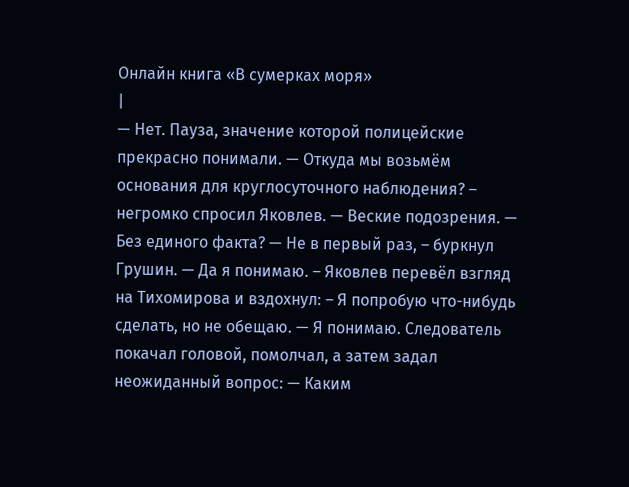Онлайн книга «В сумерках моря»
|
— Нет. Пауза, значение которой полицейские прекрасно понимали. — Откуда мы возьмём основания для круглосуточного наблюдения? – негромко спросил Яковлев. — Веские подозрения. — Без единого факта? — Не в первый раз, – буркнул Грушин. — Да я понимаю. – Яковлев перевёл взгляд на Тихомирова и вздохнул: – Я попробую что-нибудь сделать, но не обещаю. — Я понимаю. Следователь покачал головой, помолчал, а затем задал неожиданный вопрос: — Каким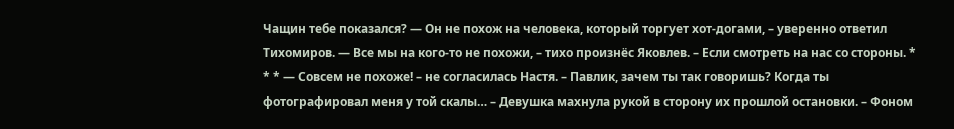Чащин тебе показался? — Он не похож на человека, который торгует хот-догами, – уверенно ответил Тихомиров. — Все мы на кого-то не похожи, – тихо произнёс Яковлев. – Если смотреть на нас со стороны. * * * — Совсем не похоже! – не согласилась Настя. – Павлик, зачем ты так говоришь? Когда ты фотографировал меня у той скалы… – Девушка махнула рукой в сторону их прошлой остановки. – Фоном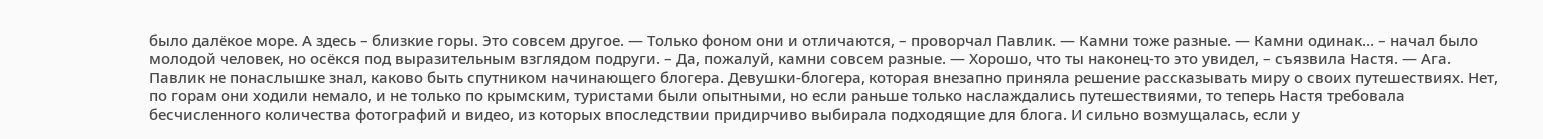было далёкое море. А здесь – близкие горы. Это совсем другое. — Только фоном они и отличаются, – проворчал Павлик. — Камни тоже разные. — Камни одинак… – начал было молодой человек, но осёкся под выразительным взглядом подруги. – Да, пожалуй, камни совсем разные. — Хорошо, что ты наконец-то это увидел, – съязвила Настя. — Ага. Павлик не понаслышке знал, каково быть спутником начинающего блогера. Девушки-блогера, которая внезапно приняла решение рассказывать миру о своих путешествиях. Нет, по горам они ходили немало, и не только по крымским, туристами были опытными, но если раньше только наслаждались путешествиями, то теперь Настя требовала бесчисленного количества фотографий и видео, из которых впоследствии придирчиво выбирала подходящие для блога. И сильно возмущалась, если у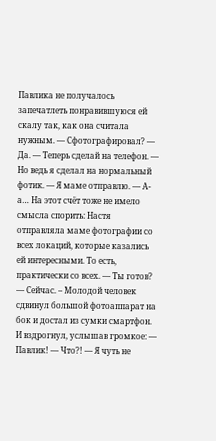Павлика не получалось запечатлеть понравившуюся ей скалу так, как она считала нужным. — Сфотографировал? — Да. — Теперь сделай на телефон. — Но ведь я сделал на нормальный фотик. — Я маме отправлю. — А-а… На этот счёт тоже не имело смысла спорить: Настя отправляла маме фотографии со всех локаций, которые казались ей интересными. То есть, практически со всех. — Ты готов? — Сейчас. – Молодой человек сдвинул большой фотоаппарат на бок и достал из сумки смартфон. И вздрогнул, услышав громкое: — Павлик! — Что?! — Я чуть не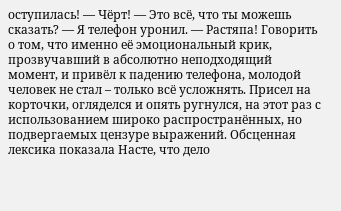оступилась! — Чёрт! — Это всё, что ты можешь сказать? — Я телефон уронил. — Растяпа! Говорить о том, что именно её эмоциональный крик, прозвучавший в абсолютно неподходящий момент, и привёл к падению телефона, молодой человек не стал – только всё усложнять. Присел на корточки, огляделся и опять ругнулся, на этот раз с использованием широко распространённых, но подвергаемых цензуре выражений. Обсценная лексика показала Насте, что дело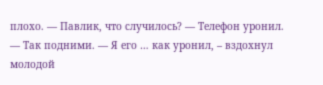плохо. — Павлик, что случилось? — Телефон уронил. — Так подними. — Я его … как уронил, – вздохнул молодой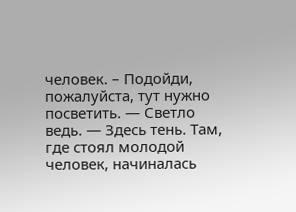человек. – Подойди, пожалуйста, тут нужно посветить. — Светло ведь. — Здесь тень. Там, где стоял молодой человек, начиналась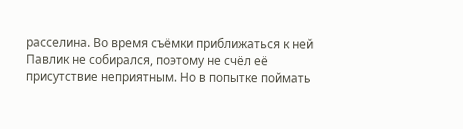расселина. Во время съёмки приближаться к ней Павлик не собирался, поэтому не счёл её присутствие неприятным. Но в попытке поймать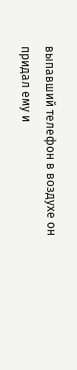выпавший телефон в воздухе он придал ему и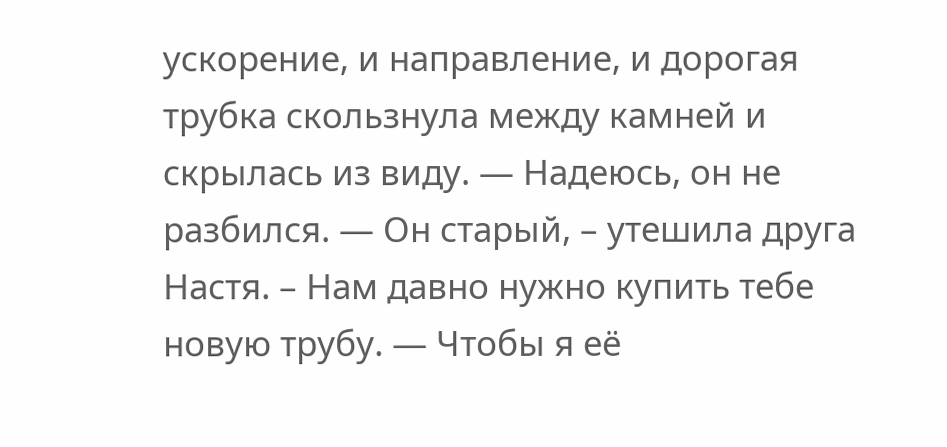ускорение, и направление, и дорогая трубка скользнула между камней и скрылась из виду. — Надеюсь, он не разбился. — Он старый, – утешила друга Настя. – Нам давно нужно купить тебе новую трубу. — Чтобы я её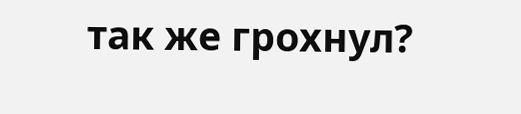так же грохнул?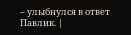– улыбнулся в ответ Павлик. |